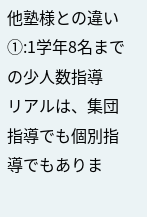他塾様との違い①:1学年8名までの少人数指導
リアルは、集団指導でも個別指導でもありま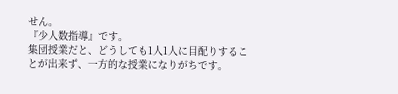せん。
『少人数指導』です。
集団授業だと、どうしても1人1人に目配りすることが出来ず、一方的な授業になりがちです。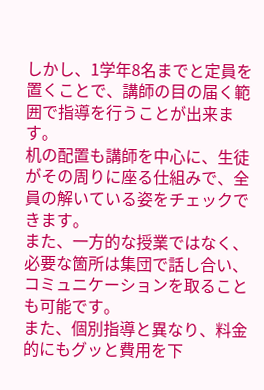しかし、1学年8名までと定員を置くことで、講師の目の届く範囲で指導を行うことが出来ます。
机の配置も講師を中心に、生徒がその周りに座る仕組みで、全員の解いている姿をチェックできます。
また、一方的な授業ではなく、必要な箇所は集団で話し合い、コミュニケーションを取ることも可能です。
また、個別指導と異なり、料金的にもグッと費用を下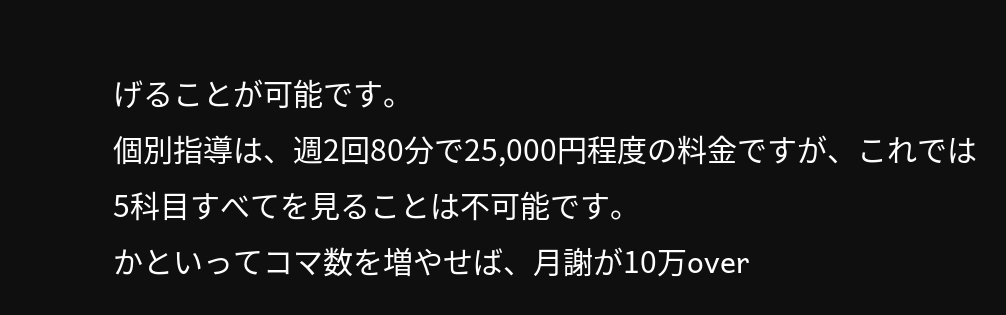げることが可能です。
個別指導は、週2回80分で25,000円程度の料金ですが、これでは5科目すべてを見ることは不可能です。
かといってコマ数を増やせば、月謝が10万over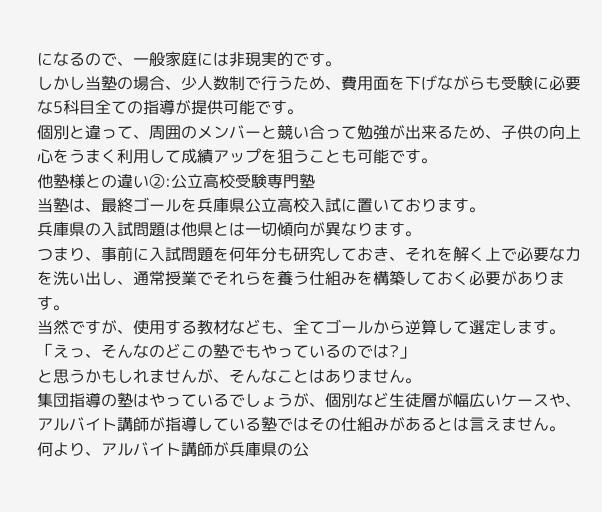になるので、一般家庭には非現実的です。
しかし当塾の場合、少人数制で行うため、費用面を下げながらも受験に必要な5科目全ての指導が提供可能です。
個別と違って、周囲のメンバーと競い合って勉強が出来るため、子供の向上心をうまく利用して成績アップを狙うことも可能です。
他塾様との違い②:公立高校受験専門塾
当塾は、最終ゴールを兵庫県公立高校入試に置いております。
兵庫県の入試問題は他県とは一切傾向が異なります。
つまり、事前に入試問題を何年分も研究しておき、それを解く上で必要な力を洗い出し、通常授業でそれらを養う仕組みを構築しておく必要があります。
当然ですが、使用する教材なども、全てゴールから逆算して選定します。
「えっ、そんなのどこの塾でもやっているのでは?」
と思うかもしれませんが、そんなことはありません。
集団指導の塾はやっているでしょうが、個別など生徒層が幅広いケースや、アルバイト講師が指導している塾ではその仕組みがあるとは言えません。
何より、アルバイト講師が兵庫県の公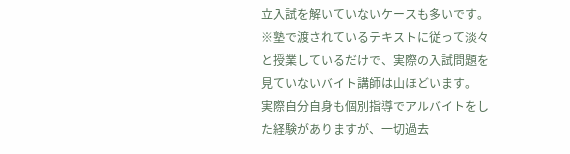立入試を解いていないケースも多いです。
※塾で渡されているテキストに従って淡々と授業しているだけで、実際の入試問題を見ていないバイト講師は山ほどいます。
実際自分自身も個別指導でアルバイトをした経験がありますが、一切過去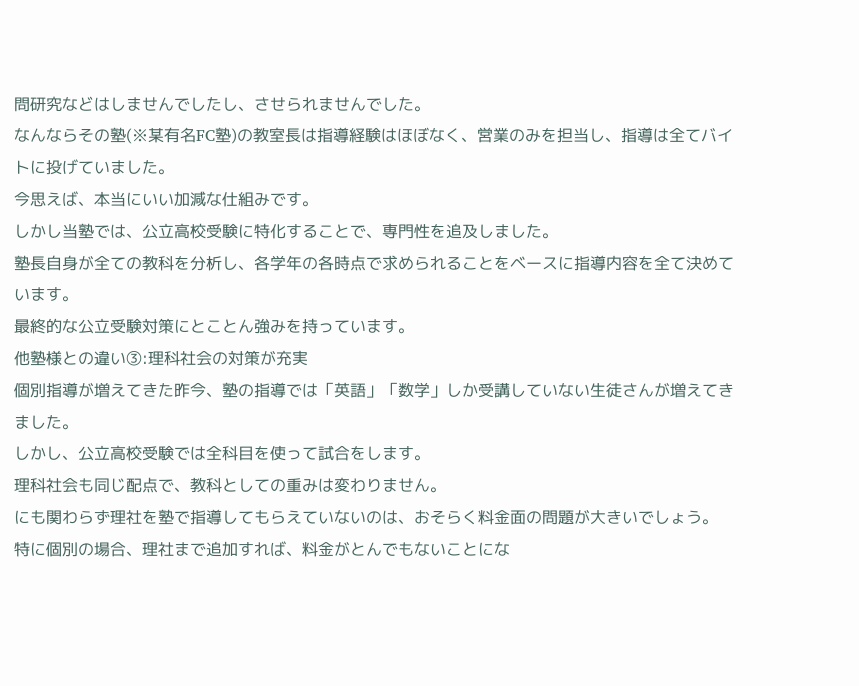問研究などはしませんでしたし、させられませんでした。
なんならその塾(※某有名FC塾)の教室長は指導経験はほぼなく、営業のみを担当し、指導は全てバイトに投げていました。
今思えば、本当にいい加減な仕組みです。
しかし当塾では、公立高校受験に特化することで、専門性を追及しました。
塾長自身が全ての教科を分析し、各学年の各時点で求められることをベースに指導内容を全て決めています。
最終的な公立受験対策にとことん強みを持っています。
他塾様との違い③:理科社会の対策が充実
個別指導が増えてきた昨今、塾の指導では「英語」「数学」しか受講していない生徒さんが増えてきました。
しかし、公立高校受験では全科目を使って試合をします。
理科社会も同じ配点で、教科としての重みは変わりません。
にも関わらず理社を塾で指導してもらえていないのは、おそらく料金面の問題が大きいでしょう。
特に個別の場合、理社まで追加すれば、料金がとんでもないことにな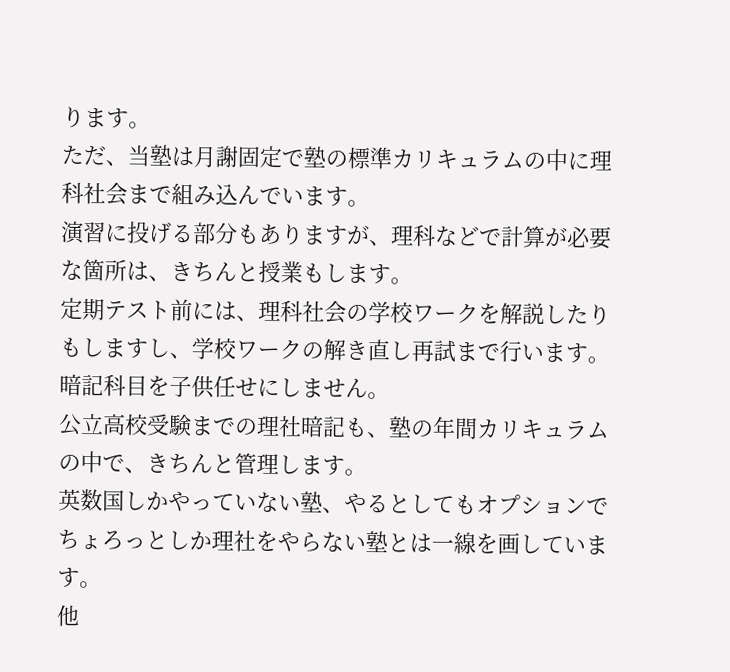ります。
ただ、当塾は月謝固定で塾の標準カリキュラムの中に理科社会まで組み込んでいます。
演習に投げる部分もありますが、理科などで計算が必要な箇所は、きちんと授業もします。
定期テスト前には、理科社会の学校ワークを解説したりもしますし、学校ワークの解き直し再試まで行います。
暗記科目を子供任せにしません。
公立高校受験までの理社暗記も、塾の年間カリキュラムの中で、きちんと管理します。
英数国しかやっていない塾、やるとしてもオプションでちょろっとしか理社をやらない塾とは一線を画しています。
他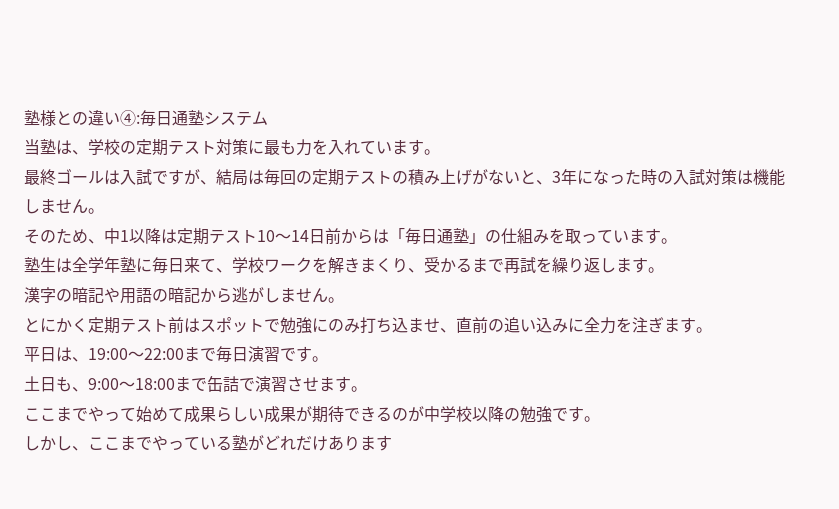塾様との違い④:毎日通塾システム
当塾は、学校の定期テスト対策に最も力を入れています。
最終ゴールは入試ですが、結局は毎回の定期テストの積み上げがないと、3年になった時の入試対策は機能しません。
そのため、中1以降は定期テスト10〜14日前からは「毎日通塾」の仕組みを取っています。
塾生は全学年塾に毎日来て、学校ワークを解きまくり、受かるまで再試を繰り返します。
漢字の暗記や用語の暗記から逃がしません。
とにかく定期テスト前はスポットで勉強にのみ打ち込ませ、直前の追い込みに全力を注ぎます。
平日は、19:00〜22:00まで毎日演習です。
土日も、9:00〜18:00まで缶詰で演習させます。
ここまでやって始めて成果らしい成果が期待できるのが中学校以降の勉強です。
しかし、ここまでやっている塾がどれだけあります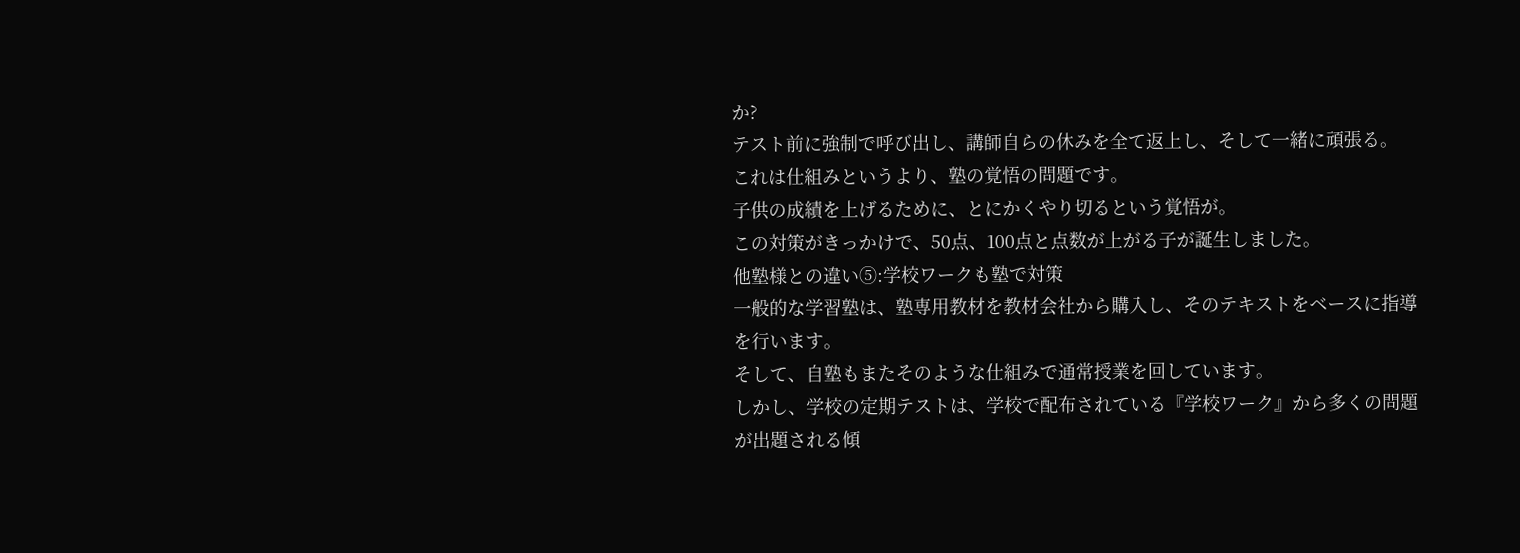か?
テスト前に強制で呼び出し、講師自らの休みを全て返上し、そして一緒に頑張る。
これは仕組みというより、塾の覚悟の問題です。
子供の成績を上げるために、とにかくやり切るという覚悟が。
この対策がきっかけで、50点、100点と点数が上がる子が誕生しました。
他塾様との違い⑤:学校ワークも塾で対策
一般的な学習塾は、塾専用教材を教材会社から購入し、そのテキストをベースに指導を行います。
そして、自塾もまたそのような仕組みで通常授業を回しています。
しかし、学校の定期テストは、学校で配布されている『学校ワーク』から多くの問題が出題される傾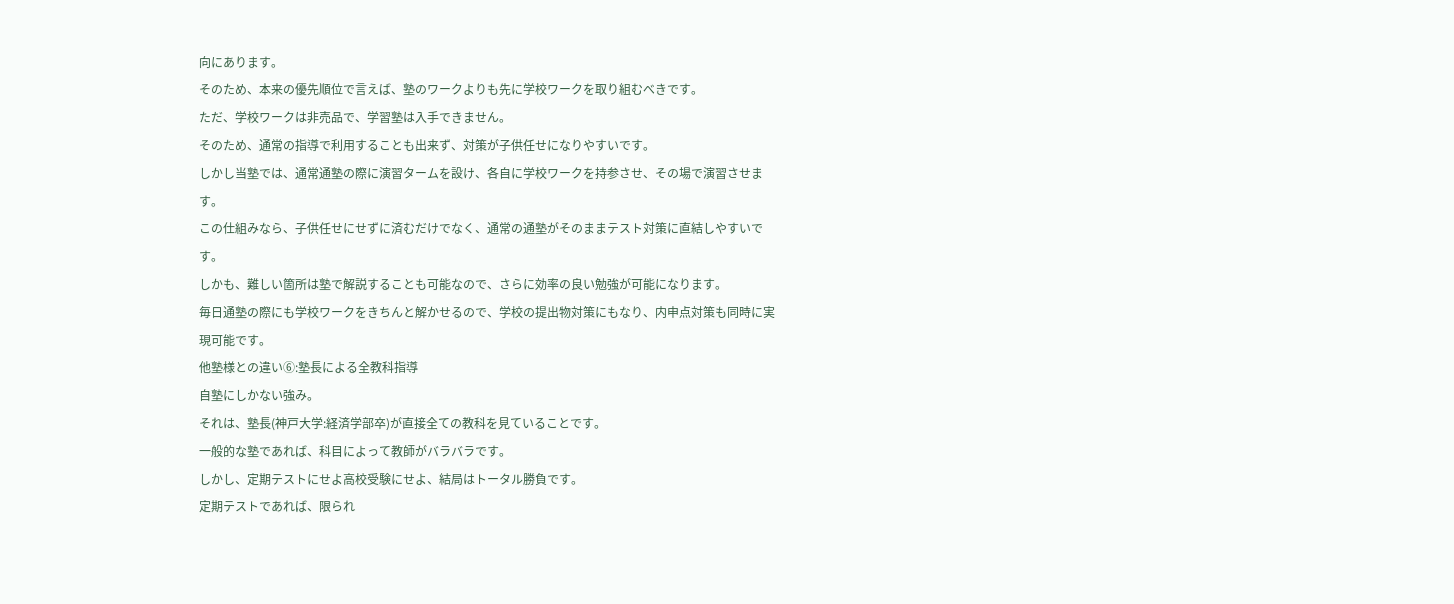向にあります。
そのため、本来の優先順位で言えば、塾のワークよりも先に学校ワークを取り組むべきです。
ただ、学校ワークは非売品で、学習塾は入手できません。
そのため、通常の指導で利用することも出来ず、対策が子供任せになりやすいです。
しかし当塾では、通常通塾の際に演習タームを設け、各自に学校ワークを持参させ、その場で演習させます。
この仕組みなら、子供任せにせずに済むだけでなく、通常の通塾がそのままテスト対策に直結しやすいです。
しかも、難しい箇所は塾で解説することも可能なので、さらに効率の良い勉強が可能になります。
毎日通塾の際にも学校ワークをきちんと解かせるので、学校の提出物対策にもなり、内申点対策も同時に実現可能です。
他塾様との違い⑥:塾長による全教科指導
自塾にしかない強み。
それは、塾長(神戸大学:経済学部卒)が直接全ての教科を見ていることです。
一般的な塾であれば、科目によって教師がバラバラです。
しかし、定期テストにせよ高校受験にせよ、結局はトータル勝負です。
定期テストであれば、限られ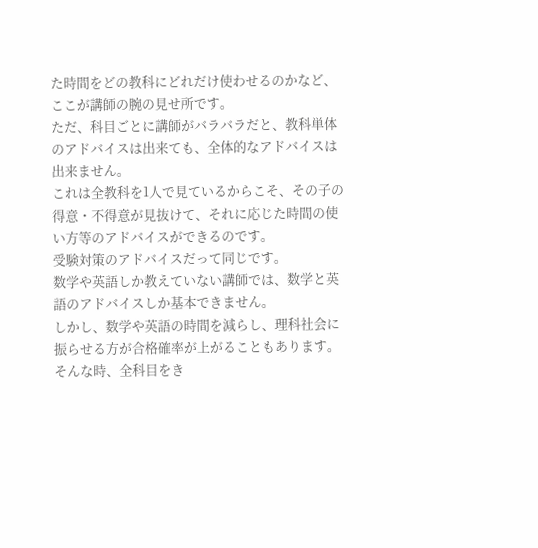た時間をどの教科にどれだけ使わせるのかなど、ここが講師の腕の見せ所です。
ただ、科目ごとに講師がバラバラだと、教科単体のアドバイスは出来ても、全体的なアドバイスは出来ません。
これは全教科を1人で見ているからこそ、その子の得意・不得意が見抜けて、それに応じた時間の使い方等のアドバイスができるのです。
受験対策のアドバイスだって同じです。
数学や英語しか教えていない講師では、数学と英語のアドバイスしか基本できません。
しかし、数学や英語の時間を減らし、理科社会に振らせる方が合格確率が上がることもあります。
そんな時、全科目をき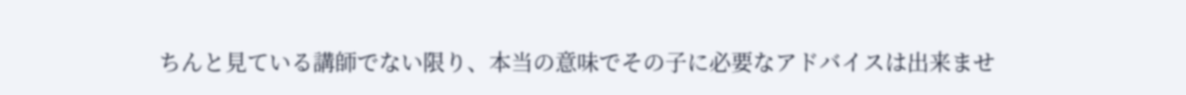ちんと見ている講師でない限り、本当の意味でその子に必要なアドバイスは出来ませ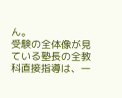ん。
受験の全体像が見ている塾長の全教科直接指導は、一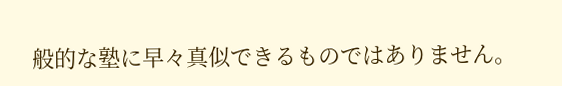般的な塾に早々真似できるものではありません。